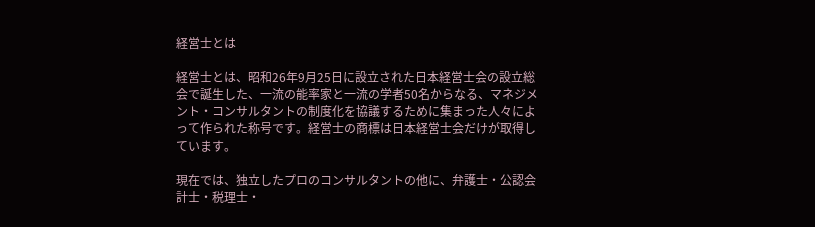経営士とは

経営士とは、昭和26年9月25日に設立された日本経営士会の設立総会で誕生した、一流の能率家と一流の学者50名からなる、マネジメント・コンサルタントの制度化を協議するために集まった人々によって作られた称号です。経営士の商標は日本経営士会だけが取得しています。

現在では、独立したプロのコンサルタントの他に、弁護士・公認会計士・税理士・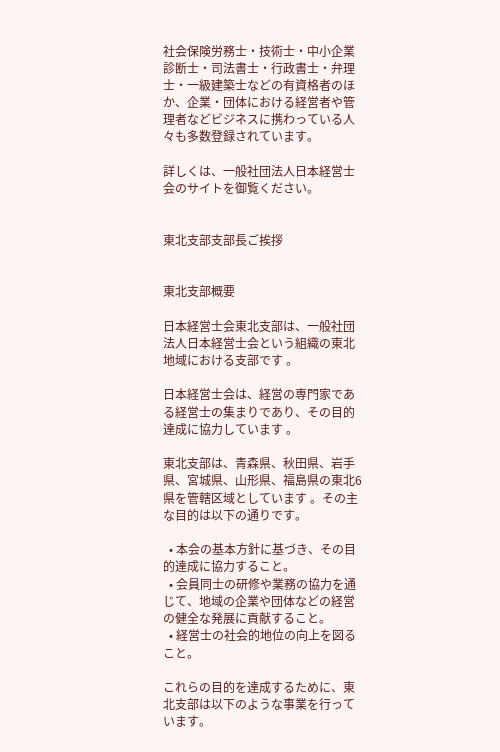社会保険労務士・技術士・中小企業診断士・司法書士・行政書士・弁理士・一級建築士などの有資格者のほか、企業・団体における経営者や管理者などビジネスに携わっている人々も多数登録されています。

詳しくは、一般社団法人日本経営士会のサイトを御覧ください。


東北支部支部長ご挨拶


東北支部概要

日本経営士会東北支部は、一般社団法人日本経営士会という組織の東北地域における支部です 。

日本経営士会は、経営の専門家である経営士の集まりであり、その目的達成に協力しています 。

東北支部は、青森県、秋田県、岩手県、宮城県、山形県、福島県の東北6県を管轄区域としています 。その主な目的は以下の通りです。

  • 本会の基本方針に基づき、その目的達成に協力すること。
  • 会員同士の研修や業務の協力を通じて、地域の企業や団体などの経営の健全な発展に貢献すること。
  • 経営士の社会的地位の向上を図ること。

これらの目的を達成するために、東北支部は以下のような事業を行っています。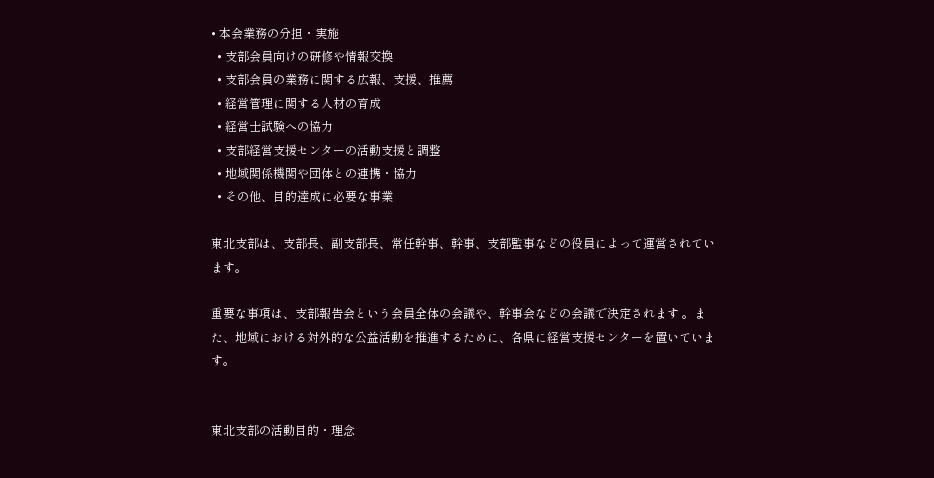• 本会業務の分担・実施
  • 支部会員向けの研修や情報交換
  • 支部会員の業務に関する広報、支援、推薦
  • 経営管理に関する人材の育成
  • 経営士試験への協力
  • 支部経営支援センターの活動支援と調整
  • 地域関係機関や団体との連携・協力
  • その他、目的達成に必要な事業

東北支部は、支部長、副支部長、常任幹事、幹事、支部監事などの役員によって運営されています。

重要な事項は、支部報告会という会員全体の会議や、幹事会などの会議で決定されます 。また、地域における対外的な公益活動を推進するために、各県に経営支援センターを置いています。


東北支部の活動目的・理念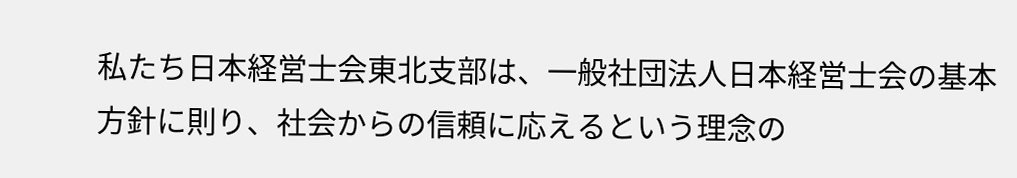私たち日本経営士会東北支部は、一般社団法人日本経営士会の基本方針に則り、社会からの信頼に応えるという理念の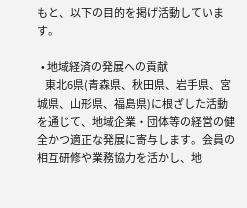もと、以下の目的を掲げ活動しています。

  • 地域経済の発展への貢献
    東北6県(青森県、秋田県、岩手県、宮城県、山形県、福島県)に根ざした活動を通じて、地域企業・団体等の経営の健全かつ適正な発展に寄与します。会員の相互研修や業務協力を活かし、地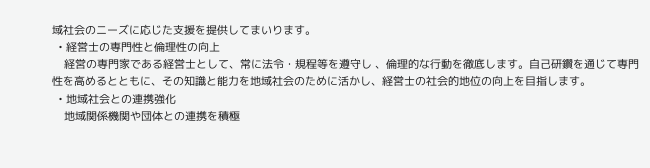域社会のニーズに応じた支援を提供してまいります。
  • 経営士の専門性と倫理性の向上
    経営の専門家である経営士として、常に法令・規程等を遵守し 、倫理的な行動を徹底します。自己研鑽を通じて専門性を高めるとともに、その知識と能力を地域社会のために活かし、経営士の社会的地位の向上を目指します。
  • 地域社会との連携強化
    地域関係機関や団体との連携を積極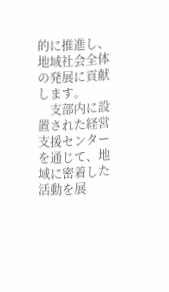的に推進し、地域社会全体の発展に貢献します。
    支部内に設置された経営支援センターを通じて、地域に密着した活動を展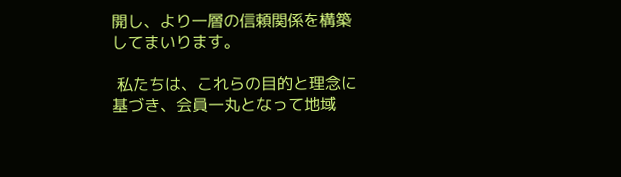開し、より一層の信頼関係を構築してまいります。

 私たちは、これらの目的と理念に基づき、会員一丸となって地域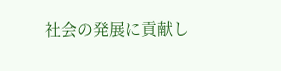社会の発展に貢献し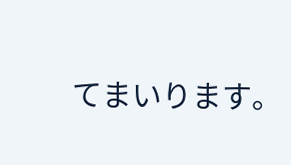てまいります。